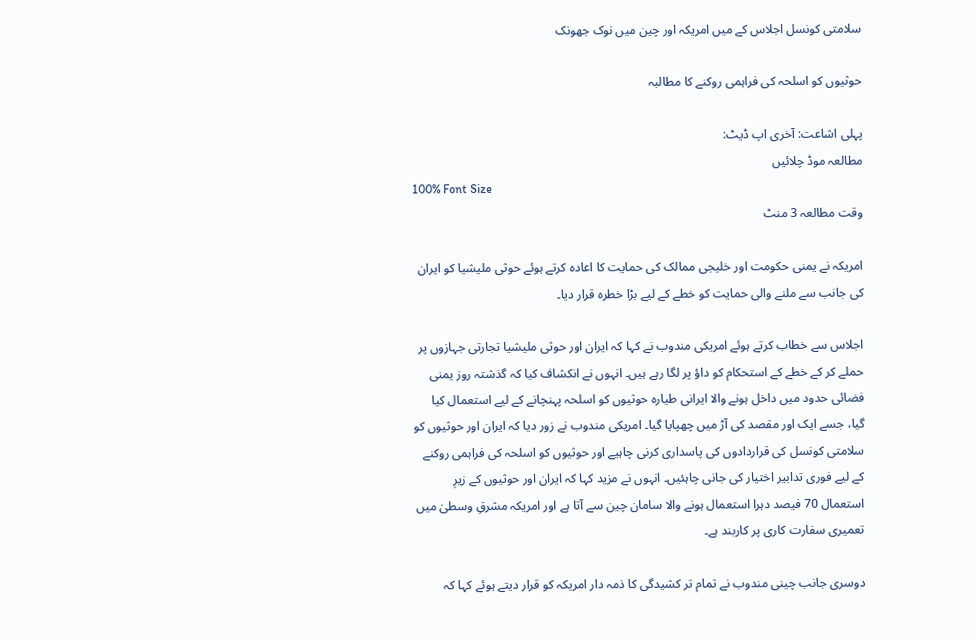سلامتی کونسل اجلاس کے میں امریکہ اور چین میں نوک جھونک

حوثیوں کو اسلحہ کی فراہمی روکنے کا مطالبہ

پہلی اشاعت: آخری اپ ڈیٹ:
مطالعہ موڈ چلائیں
100% Font Size
وقت مطالعہ 3 منٹ

امریکہ نے یمنی حکومت اور خلیجی ممالک کی حمایت کا اعادہ کرتے ہوئے حوثی ملیشیا کو ایران کی جانب سے ملنے والی حمایت کو خطے کے لیے بڑا خطرہ قرار دیا۔

اجلاس سے خطاب کرتے ہوئے امریکی مندوب نے کہا کہ ایران اور حوثی ملیشیا تجارتی جہازوں پر حملے کر کے خطے کے استحکام کو داؤ پر لگا رہے ہیں۔ انہوں نے انکشاف کیا کہ گذشتہ روز یمنی فضائی حدود میں داخل ہونے والا ایرانی طیارہ حوثیوں کو اسلحہ پہنچانے کے لیے استعمال کیا گیا، جسے ایک اور مقصد کی آڑ میں چھپایا گیا۔ امریکی مندوب نے زور دیا کہ ایران اور حوثیوں کو سلامتی کونسل کی قراردادوں کی پاسداری کرنی چاہیے اور حوثیوں کو اسلحہ کی فراہمی روکنے کے لیے فوری تدابیر اختیار کی جانی چاہئیں۔ انہوں نے مزید کہا کہ ایران اور حوثیوں کے زیرِ استعمال 70 فیصد دہرا استعمال ہونے والا سامان چین سے آتا ہے اور امریکہ مشرقِ وسطیٰ میں تعمیری سفارت کاری پر کاربند ہے۔

دوسری جانب چینی مندوب نے تمام تر کشیدگی کا ذمہ دار امریکہ کو قرار دیتے ہوئے کہا کہ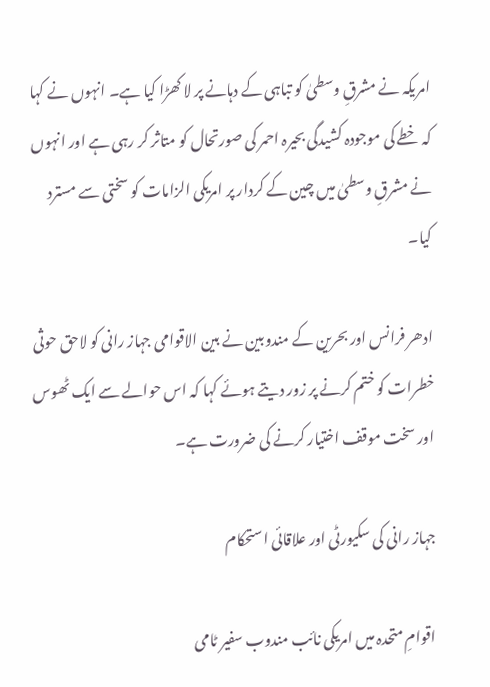امریکہ نے مشرقِ وسطیٰ کو تباہی کے دہانے پر لا کھڑا کیا ہے۔ انہوں نے کہا کہ خطے کی موجودہ کشیدگی بحیرہ احمر کی صورتحال کو متاثر کر رہی ہے اور انہوں نے مشرقِ وسطیٰ میں چین کے کردار پر امریکی الزامات کو سختی سے مسترد کیا۔

ادھر فرانس اور بحرین کے مندوبین نے بین الاقوامی جہاز رانی کو لاحق حوثی خطرات کو ختم کرنے پر زور دیتے ہوئے کہا کہ اس حوالے سے ایک ٹھوس اور سخت موقف اختیار کرنے کی ضرورت ہے۔

جہاز رانی کی سکیورٹی اور علاقائی استحکام

اقوامِ متحدہ میں امریکی نائب مندوب سفیر ٹامی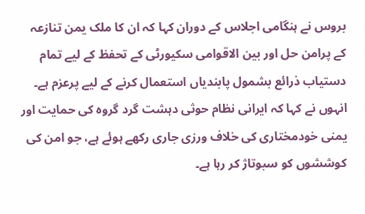بروس نے ہنگامی اجلاس کے دوران کہا کہ ان کا ملک یمن تنازعہ کے پرامن حل اور بین الاقوامی سکیورٹی کے تحفظ کے لیے تمام دستیاب ذرائع بشمول پابندیاں استعمال کرنے کے لیے پرعزم ہے۔ انہوں نے کہا کہ ایرانی نظام حوثی دہشت گرد گروہ کی حمایت اور یمنی خودمختاری کی خلاف ورزی جاری رکھے ہوئے ہے، جو امن کی کوششوں کو سبوتاژ کر رہا ہے۔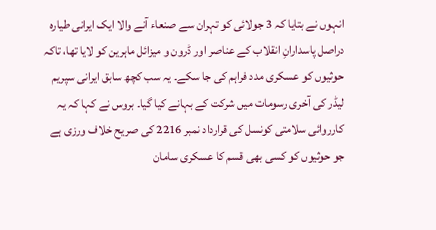انہوں نے بتایا کہ 3 جولائی کو تہران سے صنعاء آنے والا ایک ایرانی طیارہ دراصل پاسدارانِ انقلاب کے عناصر اور ڈرون و میزائل ماہرین کو لایا تھا، تاکہ حوثیوں کو عسکری مدد فراہم کی جا سکے۔ یہ سب کچھ سابق ایرانی سپریم لیڈر کی آخری رسومات میں شرکت کے بہانے کیا گیا۔ بروس نے کہا کہ یہ کارروائی سلامتی کونسل کی قرارداد نمبر 2216 کی صریح خلاف ورزی ہے جو حوثیوں کو کسی بھی قسم کا عسکری سامان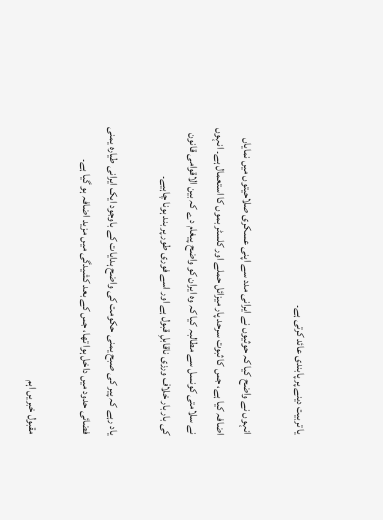یا تربیت دینے پر پابندی عائد کرتی ہے۔

انہوں نے واضح کیا کہ حوثیوں نے ایرانی مدد سے اپنی عسکری صلاحیتوں میں نمایاں اضافہ کیا ہے، جس کا ثبوت سرحد پار میزائل حملے اور کلسٹر بموں کا استعمال ہے۔ انہوں نے سلامتی کونسل سے مطالبہ کیا کہ وہ ایران کو واضح پیغام دے کہ بین الاقوامی قانون کی بار بار خلاف ورزی ناقابلِ قبول ہے اور اسے فوری طور پر بند ہونا چاہیے۔

یاد رہے کہ پیر کی صبح یمنی حکومت کی واضح ہدایات کے باوجود ایک ایرانی طیارہ یمنی فضائی حدود میں داخل ہوا تھا، جس کے بعد کشیدگی میں مزید اضافہ ہو گیا ہے۔

مقبول خبریں اہم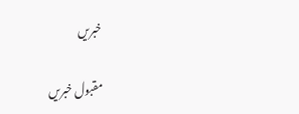خبریں

مقبول خبریں